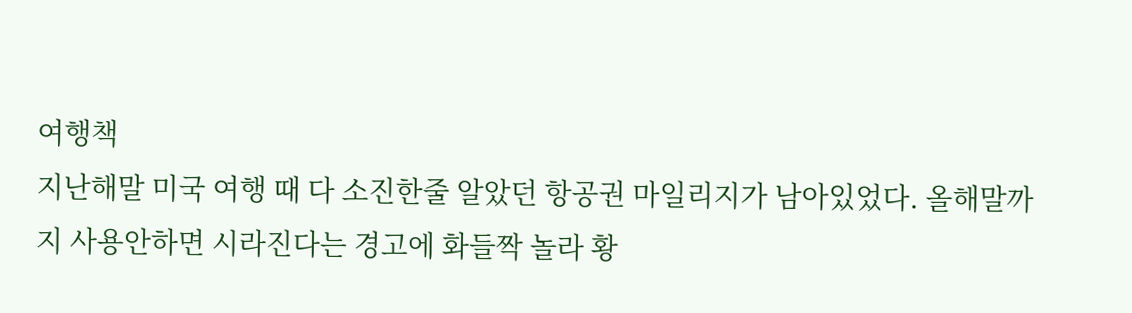여행책
지난해말 미국 여행 때 다 소진한줄 알았던 항공권 마일리지가 남아있었다. 올해말까지 사용안하면 시라진다는 경고에 화들짝 놀라 황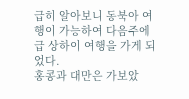급히 알아보니 동북아 여행이 가능하여 다음주에 급 상하이 여행을 가게 되었다.
홍콩과 대만은 가보았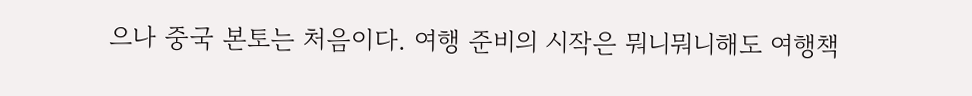으나 중국 본토는 처음이다. 여행 준비의 시작은 뭐니뭐니해도 여행책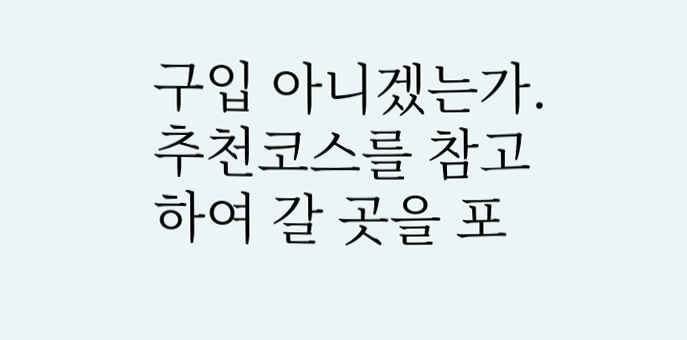구입 아니겠는가. 추천코스를 참고하여 갈 곳을 포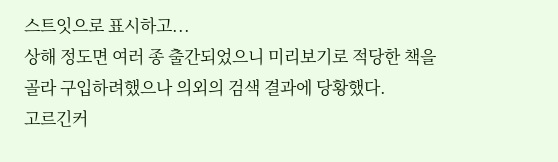스트잇으로 표시하고...
상해 정도면 여러 종 출간되었으니 미리보기로 적당한 책을 골라 구입하려했으나 의외의 검색 결과에 당황했다.
고르긴커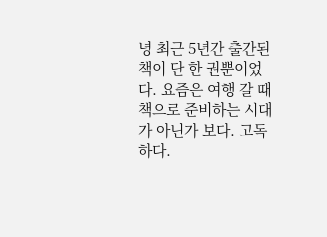녕 최근 5년간 출간된 책이 단 한 권뿐이었다. 요즘은 여행 갈 때 책으로 준비하는 시대가 아닌가 보다. 고독하다.